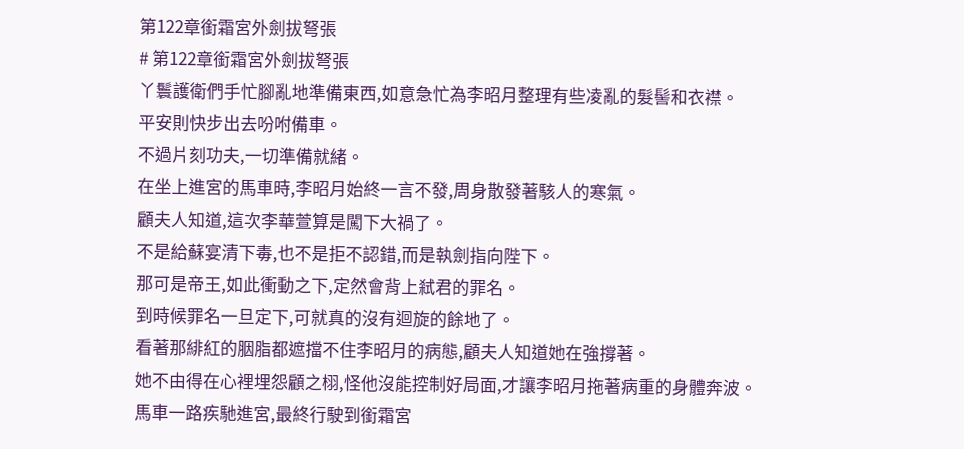第122章銜霜宮外劍拔弩張
# 第122章銜霜宮外劍拔弩張
丫鬟護衛們手忙腳亂地準備東西,如意急忙為李昭月整理有些凌亂的髮髻和衣襟。
平安則快步出去吩咐備車。
不過片刻功夫,一切準備就緒。
在坐上進宮的馬車時,李昭月始終一言不發,周身散發著駭人的寒氣。
顧夫人知道,這次李華萱算是闖下大禍了。
不是給蘇宴清下毒,也不是拒不認錯,而是執劍指向陛下。
那可是帝王,如此衝動之下,定然會背上弒君的罪名。
到時候罪名一旦定下,可就真的沒有迴旋的餘地了。
看著那緋紅的胭脂都遮擋不住李昭月的病態,顧夫人知道她在強撐著。
她不由得在心裡埋怨顧之栩,怪他沒能控制好局面,才讓李昭月拖著病重的身體奔波。
馬車一路疾馳進宮,最終行駛到銜霜宮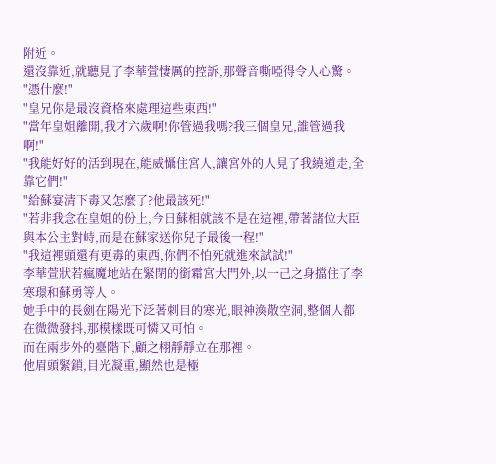附近。
還沒靠近,就聽見了李華萱悽厲的控訴,那聲音嘶啞得令人心驚。
"憑什麼!"
"皇兄你是最沒資格來處理這些東西!"
"當年皇姐離開,我才六歲啊!你管過我嗎?我三個皇兄,誰管過我啊!"
"我能好好的活到現在,能威懾住宮人,讓宮外的人見了我繞道走,全靠它們!"
"給蘇宴清下毒又怎麼了?他最該死!"
"若非我念在皇姐的份上,今日蘇相就該不是在這裡,帶著諸位大臣與本公主對峙,而是在蘇家送你兒子最後一程!"
"我這裡頭還有更毒的東西,你們不怕死就進來試試!"
李華萱狀若瘋魔地站在緊閉的銜霜宮大門外,以一己之身擋住了李寒璟和蘇勇等人。
她手中的長劍在陽光下泛著刺目的寒光,眼神渙散空洞,整個人都在微微發抖,那模樣既可憐又可怕。
而在兩步外的臺階下,顧之栩靜靜立在那裡。
他眉頭緊鎖,目光凝重,顯然也是極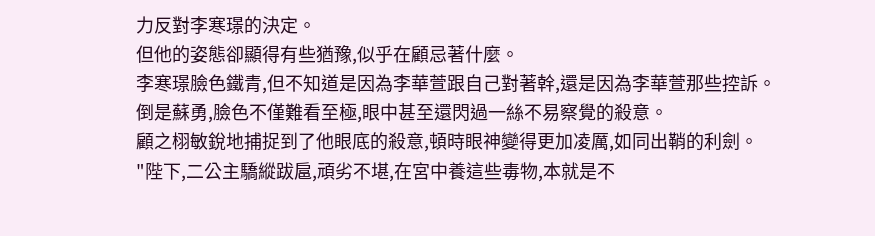力反對李寒璟的決定。
但他的姿態卻顯得有些猶豫,似乎在顧忌著什麼。
李寒璟臉色鐵青,但不知道是因為李華萱跟自己對著幹,還是因為李華萱那些控訴。
倒是蘇勇,臉色不僅難看至極,眼中甚至還閃過一絲不易察覺的殺意。
顧之栩敏銳地捕捉到了他眼底的殺意,頓時眼神變得更加凌厲,如同出鞘的利劍。
"陛下,二公主驕縱跋扈,頑劣不堪,在宮中養這些毒物,本就是不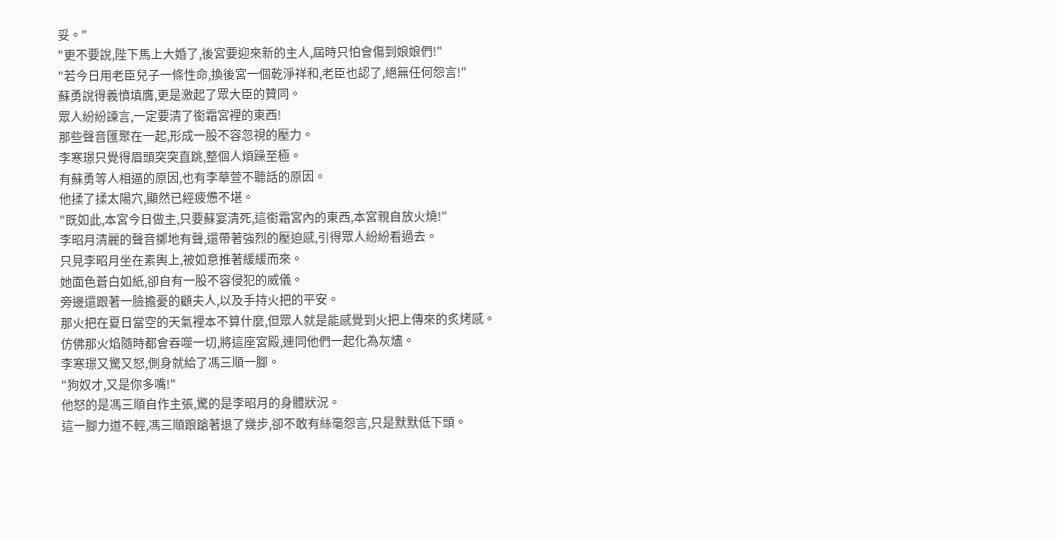妥。"
"更不要說,陛下馬上大婚了,後宮要迎來新的主人,屆時只怕會傷到娘娘們!"
"若今日用老臣兒子一條性命,換後宮一個乾淨祥和,老臣也認了,絕無任何怨言!"
蘇勇說得義憤填膺,更是激起了眾大臣的贊同。
眾人紛紛諫言,一定要清了銜霜宮裡的東西!
那些聲音匯聚在一起,形成一股不容忽視的壓力。
李寒璟只覺得眉頭突突直跳,整個人煩躁至極。
有蘇勇等人相逼的原因,也有李華萱不聽話的原因。
他揉了揉太陽穴,顯然已經疲憊不堪。
"既如此,本宮今日做主,只要蘇宴清死,這銜霜宮內的東西,本宮親自放火燒!"
李昭月清麗的聲音擲地有聲,還帶著強烈的壓迫感,引得眾人紛紛看過去。
只見李昭月坐在素輿上,被如意推著緩緩而來。
她面色蒼白如紙,卻自有一股不容侵犯的威儀。
旁邊還跟著一臉擔憂的顧夫人,以及手持火把的平安。
那火把在夏日當空的天氣裡本不算什麼,但眾人就是能感覺到火把上傳來的炙烤感。
仿佛那火焰隨時都會吞噬一切,將這座宮殿,連同他們一起化為灰燼。
李寒璟又驚又怒,側身就給了馮三順一腳。
"狗奴才,又是你多嘴!"
他怒的是馮三順自作主張,驚的是李昭月的身體狀況。
這一腳力道不輕,馮三順踉蹌著退了幾步,卻不敢有絲毫怨言,只是默默低下頭。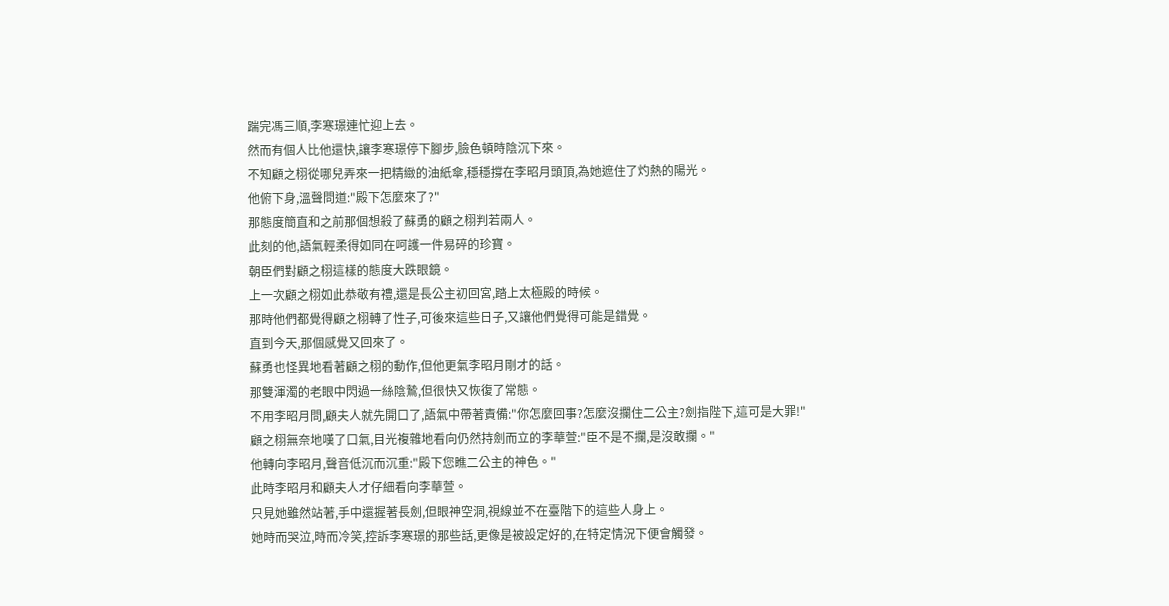踹完馮三順,李寒璟連忙迎上去。
然而有個人比他還快,讓李寒璟停下腳步,臉色頓時陰沉下來。
不知顧之栩從哪兒弄來一把精緻的油紙傘,穩穩撐在李昭月頭頂,為她遮住了灼熱的陽光。
他俯下身,溫聲問道:"殿下怎麼來了?"
那態度簡直和之前那個想殺了蘇勇的顧之栩判若兩人。
此刻的他,語氣輕柔得如同在呵護一件易碎的珍寶。
朝臣們對顧之栩這樣的態度大跌眼鏡。
上一次顧之栩如此恭敬有禮,還是長公主初回宮,踏上太極殿的時候。
那時他們都覺得顧之栩轉了性子,可後來這些日子,又讓他們覺得可能是錯覺。
直到今天,那個感覺又回來了。
蘇勇也怪異地看著顧之栩的動作,但他更氣李昭月剛才的話。
那雙渾濁的老眼中閃過一絲陰鷙,但很快又恢復了常態。
不用李昭月問,顧夫人就先開口了,語氣中帶著責備:"你怎麼回事?怎麼沒攔住二公主?劍指陛下,這可是大罪!"
顧之栩無奈地嘆了口氣,目光複雜地看向仍然持劍而立的李華萱:"臣不是不攔,是沒敢攔。"
他轉向李昭月,聲音低沉而沉重:"殿下您瞧二公主的神色。"
此時李昭月和顧夫人才仔細看向李華萱。
只見她雖然站著,手中還握著長劍,但眼神空洞,視線並不在臺階下的這些人身上。
她時而哭泣,時而冷笑,控訴李寒璟的那些話,更像是被設定好的,在特定情況下便會觸發。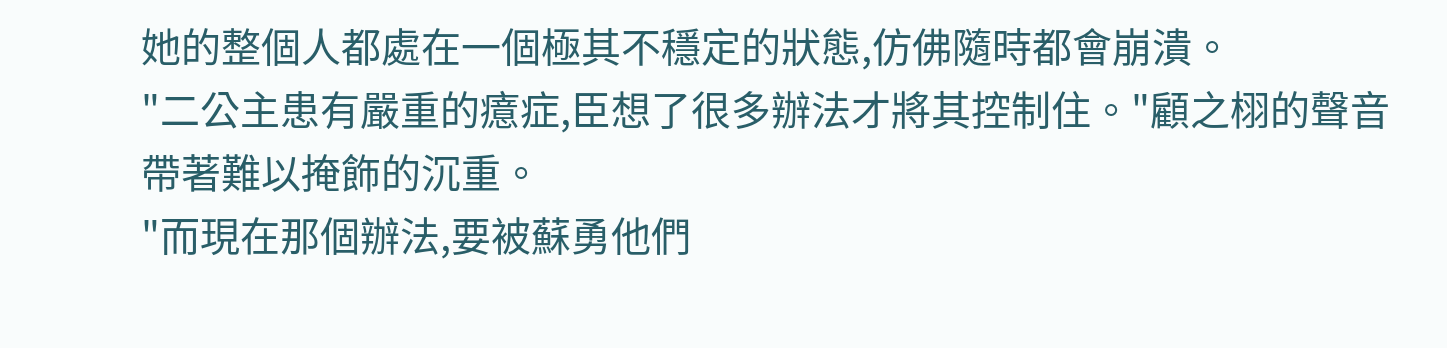她的整個人都處在一個極其不穩定的狀態,仿佛隨時都會崩潰。
"二公主患有嚴重的癔症,臣想了很多辦法才將其控制住。"顧之栩的聲音帶著難以掩飾的沉重。
"而現在那個辦法,要被蘇勇他們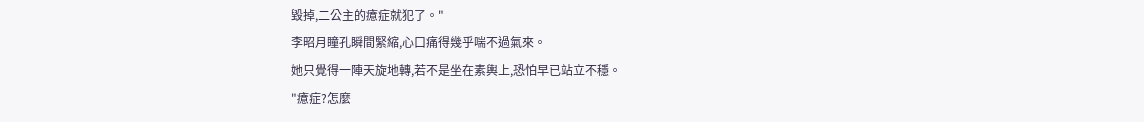毀掉,二公主的癔症就犯了。"
李昭月瞳孔瞬間緊縮,心口痛得幾乎喘不過氣來。
她只覺得一陣天旋地轉,若不是坐在素輿上,恐怕早已站立不穩。
"癔症?怎麼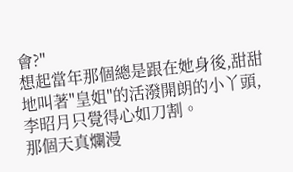會?"
想起當年那個總是跟在她身後,甜甜地叫著"皇姐"的活潑開朗的小丫頭,李昭月只覺得心如刀割。
那個天真爛漫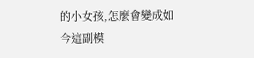的小女孩,怎麼會變成如今這副模